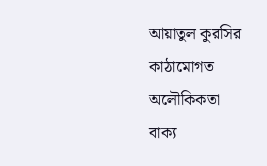আয়াতুল কুরসির কাঠামোগত অলৌকিকতা
বাক্য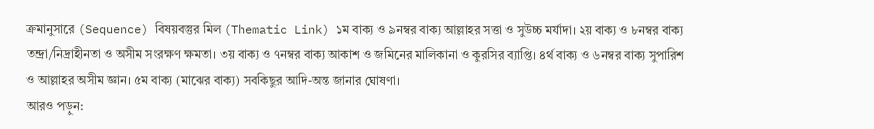ক্রমানুসারে (Sequence) বিষয়বস্তুর মিল (Thematic Link) ১ম বাক্য ও ৯নম্বর বাক্য আল্লাহর সত্তা ও সুউচ্চ মর্যাদা। ২য় বাক্য ও ৮নম্বর বাক্য তন্দ্রা/নিদ্রাহীনতা ও অসীম সংরক্ষণ ক্ষমতা। ৩য় বাক্য ও ৭নম্বর বাক্য আকাশ ও জমিনের মালিকানা ও কুরসির ব্যাপ্তি। ৪র্থ বাক্য ও ৬নম্বর বাক্য সুপারিশ ও আল্লাহর অসীম জ্ঞান। ৫ম বাক্য (মাঝের বাক্য) সবকিছুর আদি-অন্ত জানার ঘোষণা।
আরও পড়ুন: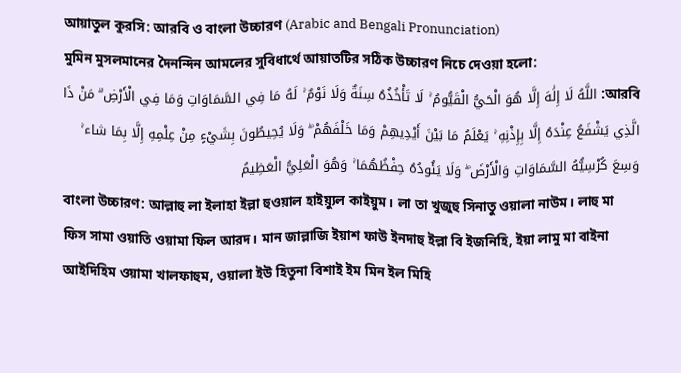আয়াতুল কুরসি: আরবি ও বাংলা উচ্চারণ (Arabic and Bengali Pronunciation)
মুমিন মুসলমানের দৈনন্দিন আমলের সুবিধার্থে আয়াতটির সঠিক উচ্চারণ নিচে দেওয়া হলো:
আরবি: اللَّهُ لَا إِلَٰهَ إِلَّا هُوَ الْحَيُّ الْقَيُّومُ ۚ لَا تَأْخُذُهُ سِنَةٌ وَلَا نَوْمٌ ۚ لَهُ مَا فِي السَّمَاوَاتِ وَمَا فِي الْأَرْضِ ۗ مَنْ ذَا الَّذِي يَشْفَعُ عِنْدَهُ إِلَّا بِإِذْنِهِ ۚ يَعْلَمُ مَا بَيْنَ أَيْدِيهِمْ وَمَا خَلْفَهُمْ ۖ وَلَا يُحِيطُونَ بِشَيْءٍ مِنْ عِلْمِهِ إِلَّا بِمَا شاء ۚ وَسِعَ كُرْسِيُّهُ السَّمَاوَاتِ وَالْأَرْضَ ۖ وَلَا يَئُودُهُ حِفْظُهُمَا ۚ وَهُوَ الْعَلِيُّ الْعَظِيمُ
বাংলা উচ্চারণ: আল্লাহু লা ইলাহা ইল্লা হুওয়াল হাইয়্যুল কাইয়ুম। লা তা খুজুহু সিনাতু ওয়ালা নাউম। লাহু মা ফিস সামা ওয়াতি ওয়ামা ফিল আরদ। মান জাল্লাজি ইয়াশ ফাউ ইনদাহু ইল্লা বি ইজনিহি, ইয়া লামু মা বাইনা আইদিহিম ওয়ামা খালফাহুম, ওয়ালা ইউ হিতুনা বিশাই ইম মিন ইল মিহি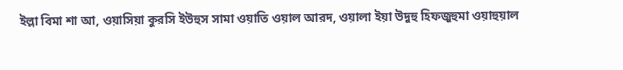ইল্লা বিমা শা আ, ওয়াসিয়া কুরসি ইউহুস সামা ওয়াতি ওয়াল আরদ, ওয়ালা ইয়া উদুহু হিফজুহুমা ওয়াহুয়াল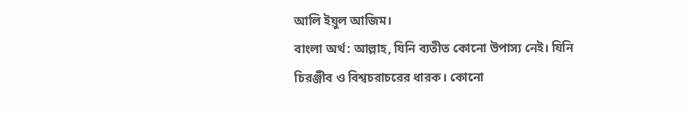আলি ইয়ুল আজিম।
বাংলা অর্থ: আল্লাহ, যিনি ব্যতীত কোনো উপাস্য নেই। যিনি চিরঞ্জীব ও বিশ্বচরাচরের ধারক। কোনো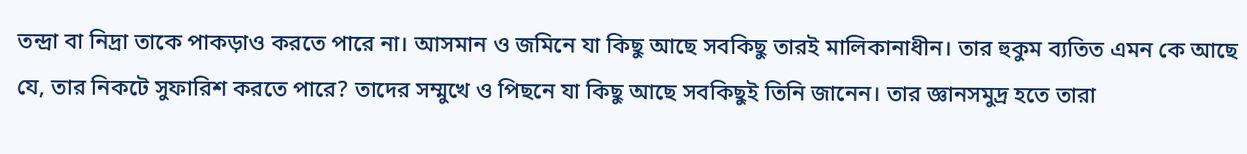তন্দ্রা বা নিদ্রা তাকে পাকড়াও করতে পারে না। আসমান ও জমিনে যা কিছু আছে সবকিছু তারই মালিকানাধীন। তার হুকুম ব্যতিত এমন কে আছে যে, তার নিকটে সুফারিশ করতে পারে? তাদের সম্মুখে ও পিছনে যা কিছু আছে সবকিছুই তিনি জানেন। তার জ্ঞানসমুদ্র হতে তারা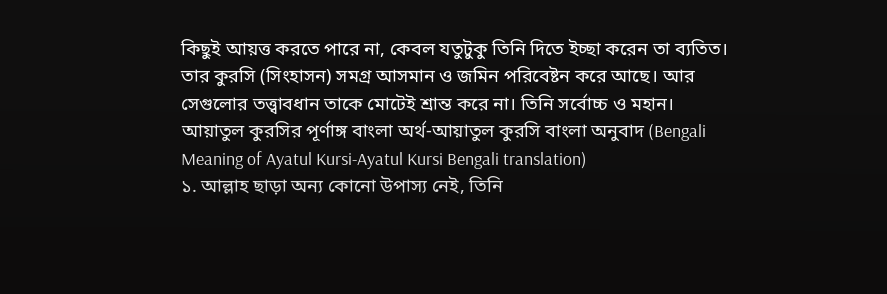কিছুই আয়ত্ত করতে পারে না, কেবল যতুটুকু তিনি দিতে ইচ্ছা করেন তা ব্যতিত। তার কুরসি (সিংহাসন) সমগ্র আসমান ও জমিন পরিবেষ্টন করে আছে। আর সেগুলোর তত্ত্বাবধান তাকে মোটেই শ্রান্ত করে না। তিনি সর্বোচ্চ ও মহান।
আয়াতুল কুরসির পূর্ণাঙ্গ বাংলা অর্থ-আয়াতুল কুরসি বাংলা অনুবাদ (Bengali Meaning of Ayatul Kursi-Ayatul Kursi Bengali translation)
১. আল্লাহ ছাড়া অন্য কোনো উপাস্য নেই, তিনি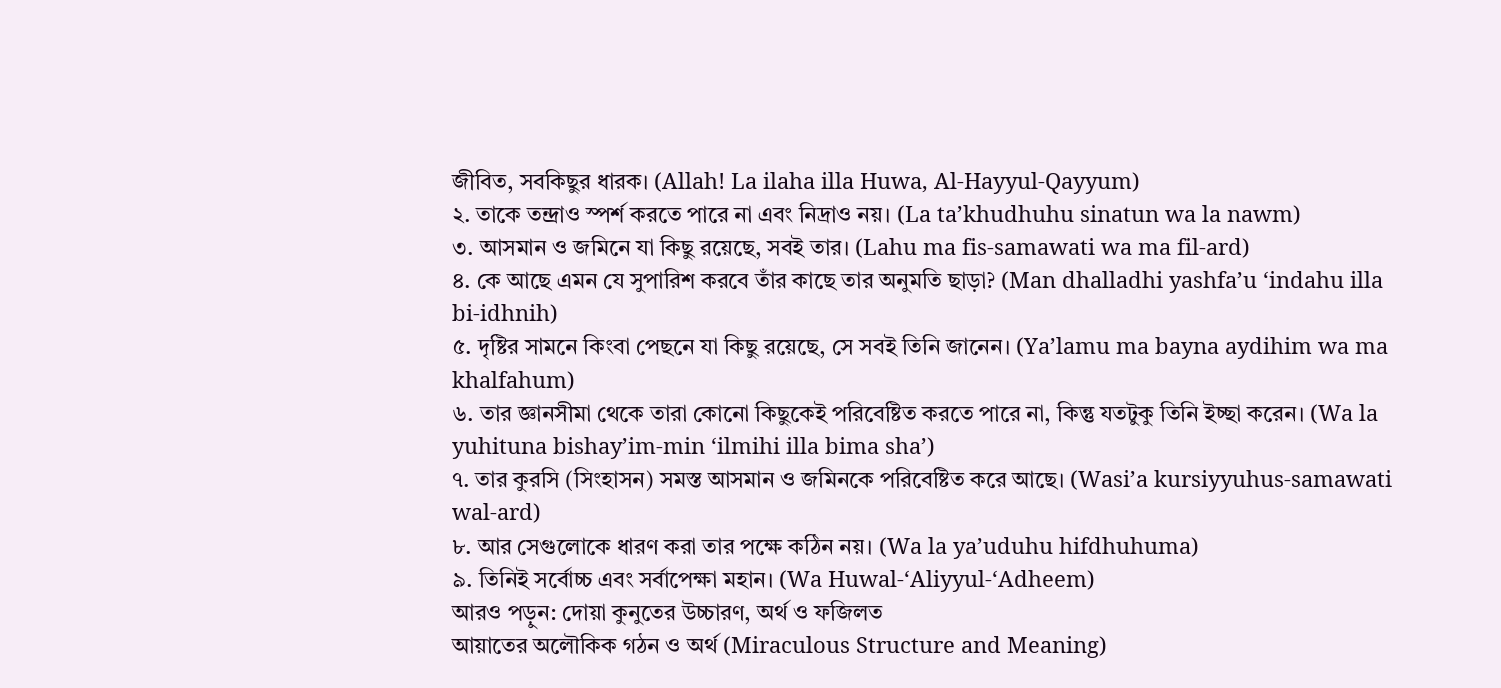জীবিত, সবকিছুর ধারক। (Allah! La ilaha illa Huwa, Al-Hayyul-Qayyum)
২. তাকে তন্দ্রাও স্পর্শ করতে পারে না এবং নিদ্রাও নয়। (La ta’khudhuhu sinatun wa la nawm)
৩. আসমান ও জমিনে যা কিছু রয়েছে, সবই তার। (Lahu ma fis-samawati wa ma fil-ard)
৪. কে আছে এমন যে সুপারিশ করবে তাঁর কাছে তার অনুমতি ছাড়া? (Man dhalladhi yashfa’u ‘indahu illa bi-idhnih)
৫. দৃষ্টির সামনে কিংবা পেছনে যা কিছু রয়েছে, সে সবই তিনি জানেন। (Ya’lamu ma bayna aydihim wa ma khalfahum)
৬. তার জ্ঞানসীমা থেকে তারা কোনো কিছুকেই পরিবেষ্টিত করতে পারে না, কিন্তু যতটুকু তিনি ইচ্ছা করেন। (Wa la yuhituna bishay’im-min ‘ilmihi illa bima sha’)
৭. তার কুরসি (সিংহাসন) সমস্ত আসমান ও জমিনকে পরিবেষ্টিত করে আছে। (Wasi’a kursiyyuhus-samawati wal-ard)
৮. আর সেগুলোকে ধারণ করা তার পক্ষে কঠিন নয়। (Wa la ya’uduhu hifdhuhuma)
৯. তিনিই সর্বোচ্চ এবং সর্বাপেক্ষা মহান। (Wa Huwal-‘Aliyyul-‘Adheem)
আরও পড়ুন: দোয়া কুনুতের উচ্চারণ, অর্থ ও ফজিলত
আয়াতের অলৌকিক গঠন ও অর্থ (Miraculous Structure and Meaning)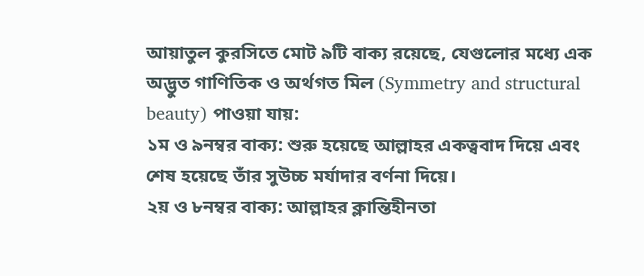আয়াতুল কুরসিতে মোট ৯টি বাক্য রয়েছে, যেগুলোর মধ্যে এক অদ্ভুত গাণিতিক ও অর্থগত মিল (Symmetry and structural beauty) পাওয়া যায়:
১ম ও ৯নম্বর বাক্য: শুরু হয়েছে আল্লাহর একত্ববাদ দিয়ে এবং শেষ হয়েছে তাঁর সুউচ্চ মর্যাদার বর্ণনা দিয়ে।
২য় ও ৮নম্বর বাক্য: আল্লাহর ক্লান্তিহীনতা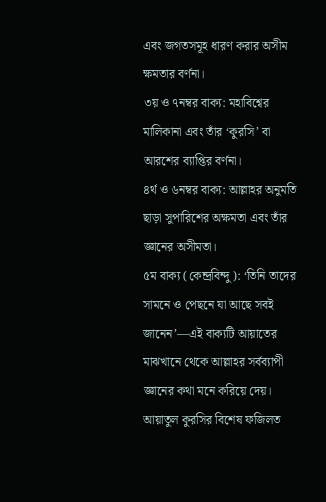এবং জগতসমূহ ধারণ করার অসীম ক্ষমতার বর্ণনা।
৩য় ও ৭নম্বর বাক্য: মহাবিশ্বের মালিকানা এবং তাঁর ‘কুরসি’ বা আরশের ব্যাপ্তির বর্ণনা।
৪র্থ ও ৬নম্বর বাক্য: আল্লাহর অনুমতি ছাড়া সুপারিশের অক্ষমতা এবং তাঁর জ্ঞানের অসীমতা।
৫ম বাক্য (কেন্দ্রবিন্দু): ‘তিনি তাদের সামনে ও পেছনে যা আছে সবই জানেন’—এই বাক্যটি আয়াতের মাঝখানে থেকে আল্লাহর সর্বব্যাপী জ্ঞানের কথা মনে করিয়ে দেয়।
আয়াতুল কুরসির বিশেষ ফজিলত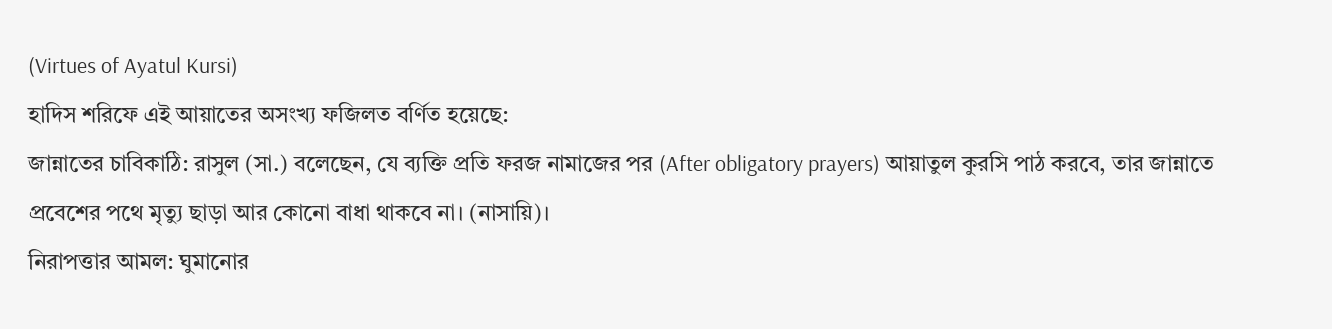(Virtues of Ayatul Kursi)
হাদিস শরিফে এই আয়াতের অসংখ্য ফজিলত বর্ণিত হয়েছে:
জান্নাতের চাবিকাঠি: রাসুল (সা.) বলেছেন, যে ব্যক্তি প্রতি ফরজ নামাজের পর (After obligatory prayers) আয়াতুল কুরসি পাঠ করবে, তার জান্নাতে প্রবেশের পথে মৃত্যু ছাড়া আর কোনো বাধা থাকবে না। (নাসায়ি)।
নিরাপত্তার আমল: ঘুমানোর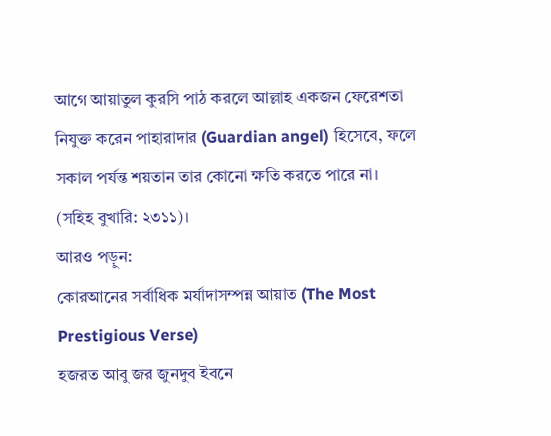আগে আয়াতুল কুরসি পাঠ করলে আল্লাহ একজন ফেরেশতা নিযুক্ত করেন পাহারাদার (Guardian angel) হিসেবে, ফলে সকাল পর্যন্ত শয়তান তার কোনো ক্ষতি করতে পারে না। (সহিহ বুখারি: ২৩১১)।
আরও পড়ুন:
কোরআনের সর্বাধিক মর্যাদাসম্পন্ন আয়াত (The Most Prestigious Verse)
হজরত আবু জর জুনদুব ইবনে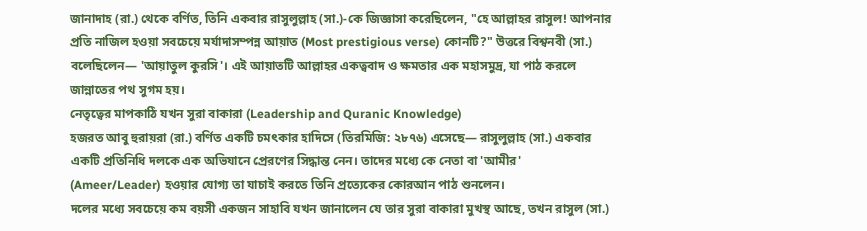জানাদাহ (রা.) থেকে বর্ণিত, তিনি একবার রাসুলুল্লাহ (সা.)-কে জিজ্ঞাসা করেছিলেন, "হে আল্লাহর রাসুল! আপনার প্রতি নাজিল হওয়া সবচেয়ে মর্যাদাসম্পন্ন আয়াত (Most prestigious verse) কোনটি?" উত্তরে বিশ্বনবী (সা.) বলেছিলেন— 'আয়াতুল কুরসি'। এই আয়াতটি আল্লাহর একত্ববাদ ও ক্ষমতার এক মহাসমুদ্র, যা পাঠ করলে জান্নাতের পথ সুগম হয়।
নেতৃত্বের মাপকাঠি যখন সুরা বাকারা (Leadership and Quranic Knowledge)
হজরত আবু হুরায়রা (রা.) বর্ণিত একটি চমৎকার হাদিসে (তিরমিজি: ২৮৭৬) এসেছে— রাসুলুল্লাহ (সা.) একবার একটি প্রতিনিধি দলকে এক অভিযানে প্রেরণের সিদ্ধান্ত নেন। তাদের মধ্যে কে নেতা বা 'আমীর' (Ameer/Leader) হওয়ার যোগ্য তা যাচাই করতে তিনি প্রত্যেকের কোরআন পাঠ শুনলেন।
দলের মধ্যে সবচেয়ে কম বয়সী একজন সাহাবি যখন জানালেন যে তার সুরা বাকারা মুখস্থ আছে, তখন রাসুল (সা.)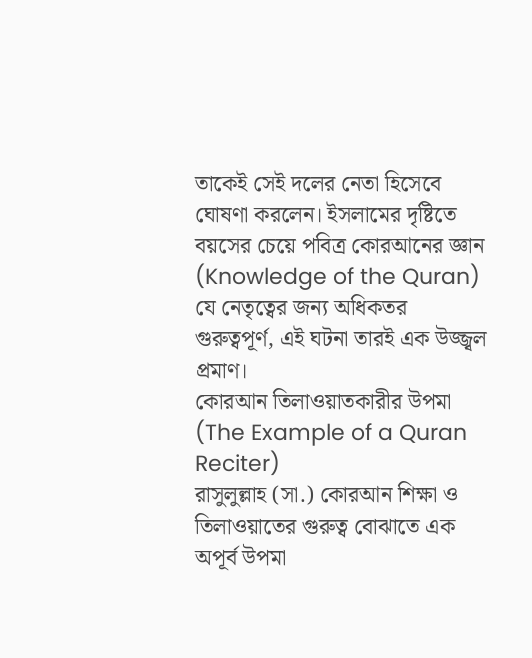তাকেই সেই দলের নেতা হিসেবে ঘোষণা করলেন। ইসলামের দৃষ্টিতে বয়সের চেয়ে পবিত্র কোরআনের জ্ঞান (Knowledge of the Quran) যে নেতৃত্বের জন্য অধিকতর গুরুত্বপূর্ণ, এই ঘটনা তারই এক উজ্জ্বল প্রমাণ।
কোরআন তিলাওয়াতকারীর উপমা (The Example of a Quran Reciter)
রাসুলুল্লাহ (সা.) কোরআন শিক্ষা ও তিলাওয়াতের গুরুত্ব বোঝাতে এক অপূর্ব উপমা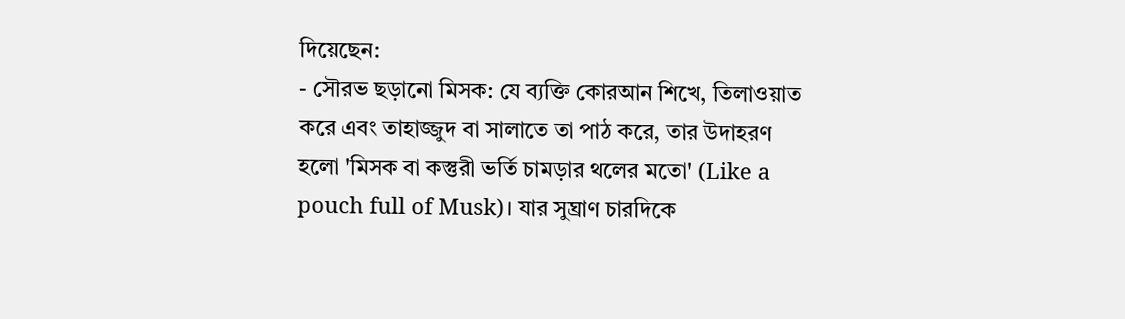দিয়েছেন:
- সৌরভ ছড়ানো মিসক: যে ব্যক্তি কোরআন শিখে, তিলাওয়াত করে এবং তাহাজ্জুদ বা সালাতে তা পাঠ করে, তার উদাহরণ হলো 'মিসক বা কস্তুরী ভর্তি চামড়ার থলের মতো' (Like a pouch full of Musk)। যার সুঘ্রাণ চারদিকে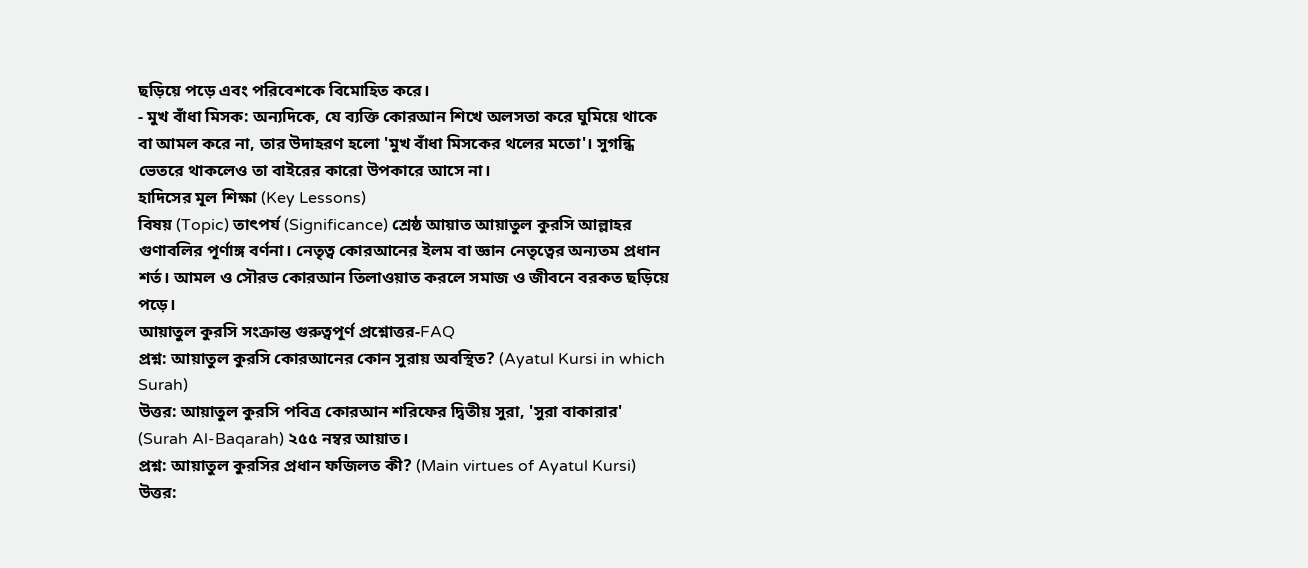ছড়িয়ে পড়ে এবং পরিবেশকে বিমোহিত করে।
- মুখ বাঁধা মিসক: অন্যদিকে, যে ব্যক্তি কোরআন শিখে অলসতা করে ঘুমিয়ে থাকে বা আমল করে না, তার উদাহরণ হলো 'মুখ বাঁধা মিসকের থলের মতো'। সুগন্ধি ভেতরে থাকলেও তা বাইরের কারো উপকারে আসে না।
হাদিসের মূল শিক্ষা (Key Lessons)
বিষয় (Topic) তাৎপর্য (Significance) শ্রেষ্ঠ আয়াত আয়াতুল কুরসি আল্লাহর গুণাবলির পূর্ণাঙ্গ বর্ণনা। নেতৃত্ব কোরআনের ইলম বা জ্ঞান নেতৃত্বের অন্যতম প্রধান শর্ত। আমল ও সৌরভ কোরআন তিলাওয়াত করলে সমাজ ও জীবনে বরকত ছড়িয়ে পড়ে।
আয়াতুল কুরসি সংক্রান্ত গুরুত্বপূর্ণ প্রশ্নোত্তর-FAQ
প্রশ্ন: আয়াতুল কুরসি কোরআনের কোন সুরায় অবস্থিত? (Ayatul Kursi in which Surah)
উত্তর: আয়াতুল কুরসি পবিত্র কোরআন শরিফের দ্বিতীয় সুরা, 'সুরা বাকারার' (Surah Al-Baqarah) ২৫৫ নম্বর আয়াত।
প্রশ্ন: আয়াতুল কুরসির প্রধান ফজিলত কী? (Main virtues of Ayatul Kursi)
উত্তর: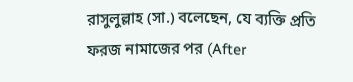রাসুলুল্লাহ (সা.) বলেছেন, যে ব্যক্তি প্রতি ফরজ নামাজের পর (After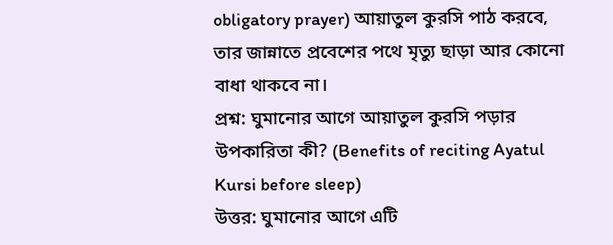obligatory prayer) আয়াতুল কুরসি পাঠ করবে, তার জান্নাতে প্রবেশের পথে মৃত্যু ছাড়া আর কোনো বাধা থাকবে না।
প্রশ্ন: ঘুমানোর আগে আয়াতুল কুরসি পড়ার উপকারিতা কী? (Benefits of reciting Ayatul Kursi before sleep)
উত্তর: ঘুমানোর আগে এটি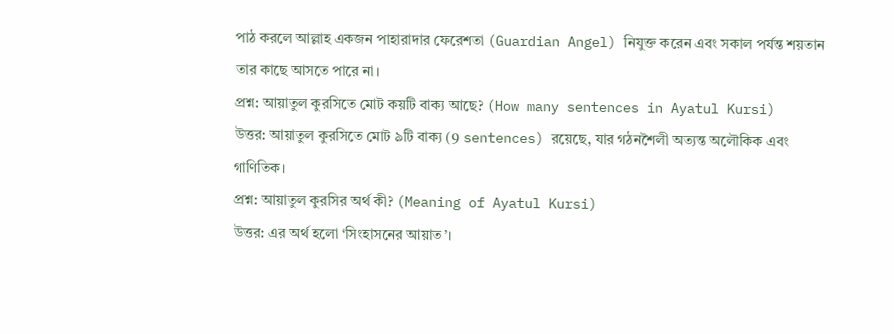পাঠ করলে আল্লাহ একজন পাহারাদার ফেরেশতা (Guardian Angel) নিযুক্ত করেন এবং সকাল পর্যন্ত শয়তান তার কাছে আসতে পারে না।
প্রশ্ন: আয়াতুল কুরসিতে মোট কয়টি বাক্য আছে? (How many sentences in Ayatul Kursi)
উত্তর: আয়াতুল কুরসিতে মোট ৯টি বাক্য (9 sentences) রয়েছে, যার গঠনশৈলী অত্যন্ত অলৌকিক এবং গাণিতিক।
প্রশ্ন: আয়াতুল কুরসির অর্থ কী? (Meaning of Ayatul Kursi)
উত্তর: এর অর্থ হলো ‘সিংহাসনের আয়াত’।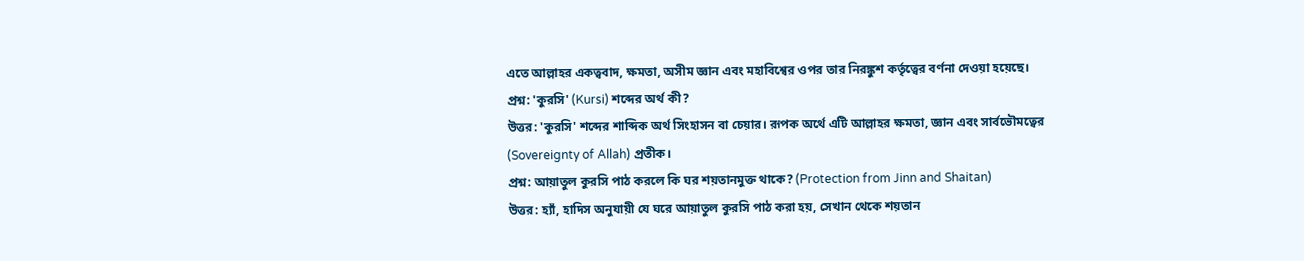এতে আল্লাহর একত্ববাদ, ক্ষমতা, অসীম জ্ঞান এবং মহাবিশ্বের ওপর তার নিরঙ্কুশ কর্তৃত্বের বর্ণনা দেওয়া হয়েছে।
প্রশ্ন: 'কুরসি' (Kursi) শব্দের অর্থ কী?
উত্তর: 'কুরসি' শব্দের শাব্দিক অর্থ সিংহাসন বা চেয়ার। রূপক অর্থে এটি আল্লাহর ক্ষমতা, জ্ঞান এবং সার্বভৌমত্বের (Sovereignty of Allah) প্রতীক।
প্রশ্ন: আয়াতুল কুরসি পাঠ করলে কি ঘর শয়তানমুক্ত থাকে? (Protection from Jinn and Shaitan)
উত্তর: হ্যাঁ, হাদিস অনুযায়ী যে ঘরে আয়াতুল কুরসি পাঠ করা হয়, সেখান থেকে শয়তান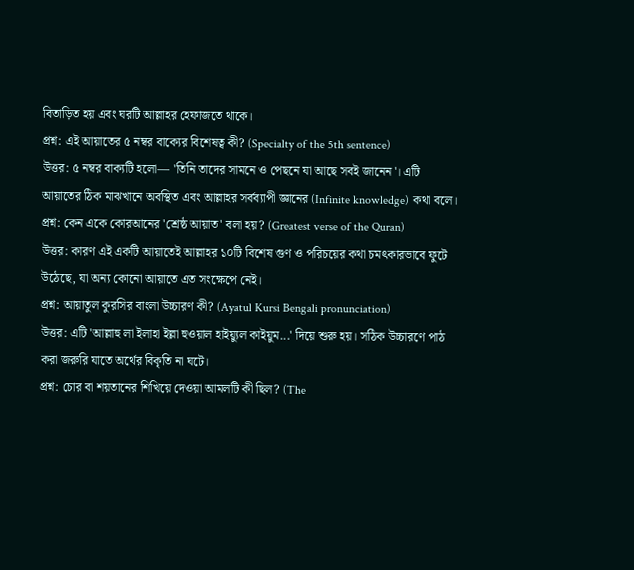বিতাড়িত হয় এবং ঘরটি আল্লাহর হেফাজতে থাকে।
প্রশ্ন: এই আয়াতের ৫ নম্বর বাক্যের বিশেষত্ব কী? (Specialty of the 5th sentence)
উত্তর: ৫ নম্বর বাক্যটি হলো— 'তিনি তাদের সামনে ও পেছনে যা আছে সবই জানেন'। এটি আয়াতের ঠিক মাঝখানে অবস্থিত এবং আল্লাহর সর্বব্যাপী জ্ঞানের (Infinite knowledge) কথা বলে।
প্রশ্ন: কেন একে কোরআনের 'শ্রেষ্ঠ আয়াত' বলা হয়? (Greatest verse of the Quran)
উত্তর: কারণ এই একটি আয়াতেই আল্লাহর ১০টি বিশেষ গুণ ও পরিচয়ের কথা চমৎকারভাবে ফুটে উঠেছে, যা অন্য কোনো আয়াতে এত সংক্ষেপে নেই।
প্রশ্ন: আয়াতুল কুরসির বাংলা উচ্চারণ কী? (Ayatul Kursi Bengali pronunciation)
উত্তর: এটি 'আল্লাহু লা ইলাহা ইল্লা হুওয়াল হাইয়্যুল কাইয়ুম...' দিয়ে শুরু হয়। সঠিক উচ্চারণে পাঠ করা জরুরি যাতে অর্থের বিকৃতি না ঘটে।
প্রশ্ন: চোর বা শয়তানের শিখিয়ে দেওয়া আমলটি কী ছিল? (The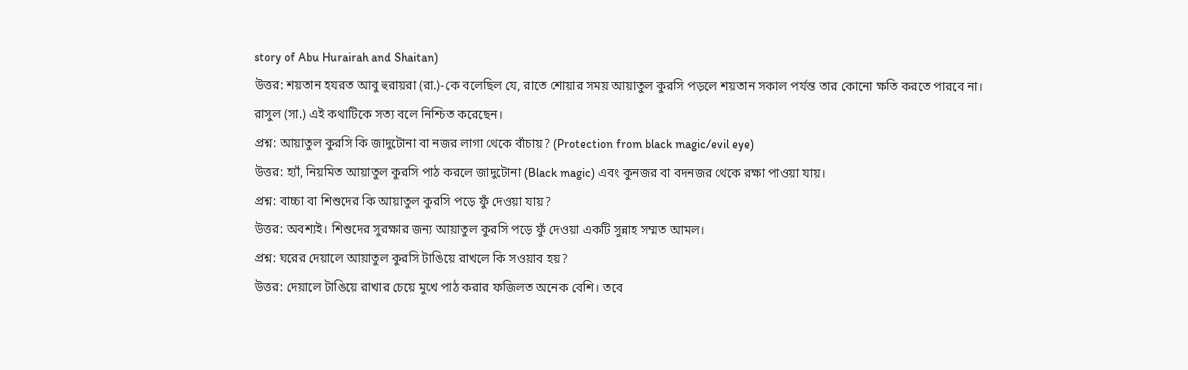story of Abu Hurairah and Shaitan)
উত্তর: শয়তান হযরত আবু হুরায়রা (রা.)-কে বলেছিল যে, রাতে শোয়ার সময় আয়াতুল কুরসি পড়লে শয়তান সকাল পর্যন্ত তার কোনো ক্ষতি করতে পারবে না। রাসুল (সা.) এই কথাটিকে সত্য বলে নিশ্চিত করেছেন।
প্রশ্ন: আয়াতুল কুরসি কি জাদুটোনা বা নজর লাগা থেকে বাঁচায়? (Protection from black magic/evil eye)
উত্তর: হ্যাঁ, নিয়মিত আয়াতুল কুরসি পাঠ করলে জাদুটোনা (Black magic) এবং কুনজর বা বদনজর থেকে রক্ষা পাওয়া যায়।
প্রশ্ন: বাচ্চা বা শিশুদের কি আয়াতুল কুরসি পড়ে ফুঁ দেওয়া যায়?
উত্তর: অবশ্যই। শিশুদের সুরক্ষার জন্য আয়াতুল কুরসি পড়ে ফুঁ দেওয়া একটি সুন্নাহ সম্মত আমল।
প্রশ্ন: ঘরের দেয়ালে আয়াতুল কুরসি টাঙিয়ে রাখলে কি সওয়াব হয়?
উত্তর: দেয়ালে টাঙিয়ে রাখার চেয়ে মুখে পাঠ করার ফজিলত অনেক বেশি। তবে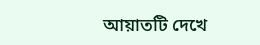আয়াতটি দেখে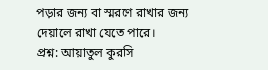পড়ার জন্য বা স্মরণে রাখার জন্য দেয়ালে রাখা যেতে পারে।
প্রশ্ন: আয়াতুল কুরসি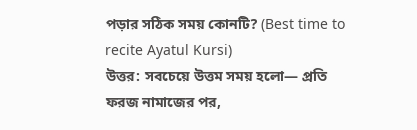পড়ার সঠিক সময় কোনটি? (Best time to recite Ayatul Kursi)
উত্তর: সবচেয়ে উত্তম সময় হলো— প্রতি ফরজ নামাজের পর,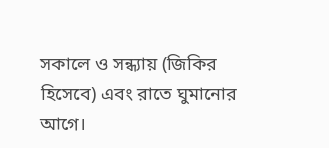সকালে ও সন্ধ্যায় (জিকির হিসেবে) এবং রাতে ঘুমানোর আগে।